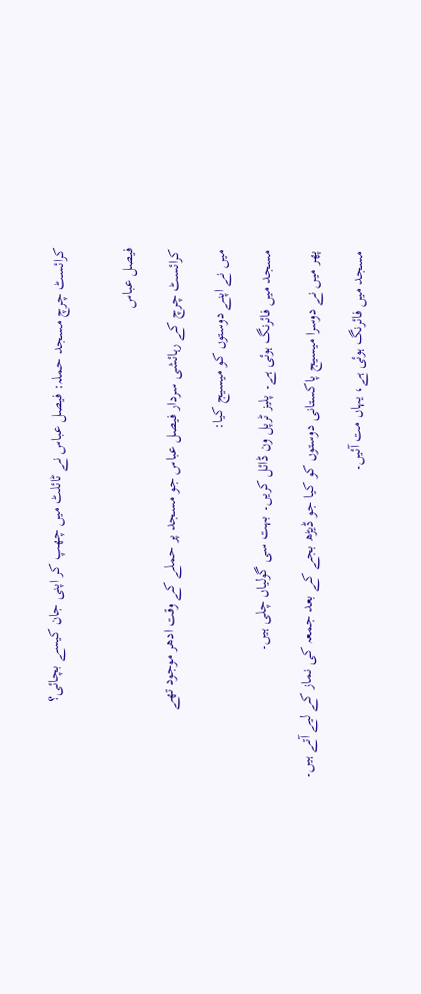کرائسٹ چرچ مسجد حملہ: فیصل عباس نے ٹائلٹ میں چھپ کر اپنی جان کیسے بچائی؟


فیصل عباس

کرائسٹ چرچ کے رہائشی سردار فیصل عباس جو مسجد پر حملے کے وقت ادھر موجود تھے

میں نے اپنے دوستوں کو میسیج کیا:

مسجد میں فائرنگ ہوئی ہے۔ پلیز ٹرپل ون ڈائل کریں۔ بہت سی گولیاں چلی ہیں۔

پھر میں نے دوسرا میسیج پاکستانی دوستوں کو کیا جو ڈیڑھ بجے کے بعد جمعہ کی نماز کے لیے آتے ہیں۔

مسجد میں فائرنگ ہوئی ہے، یہاں مت آئیں۔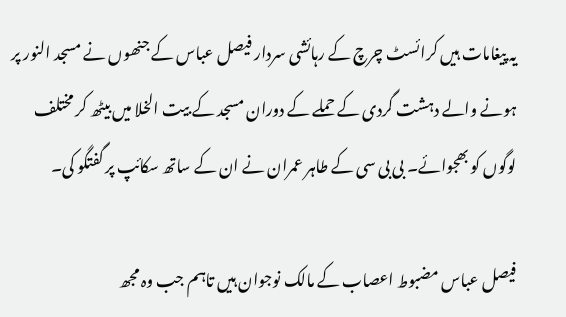یہ پیغامات ہیں کرائسٹ چرچ کے رہائشی سردار فیصل عباس کے جنھوں نے مسجد النور پر ہونے والے دہشت گردی کے حملے کے دوران مسجد کے بیت الخلا میں بیٹھ کر مختلف لوگوں کو بھجوائے۔ بی بی سی کے طاہر عمران نے ان کے ساتھ سکائپ پر گفتگو کی۔

فیصل عباس مضبوط اعصاب کے مالک نوجوان ہیں تاہم جب وہ مجھ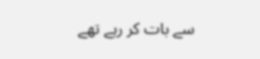سے بات کر رہے تھے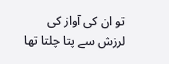تو ان کی آواز کی لرزش سے پتا چلتا تھا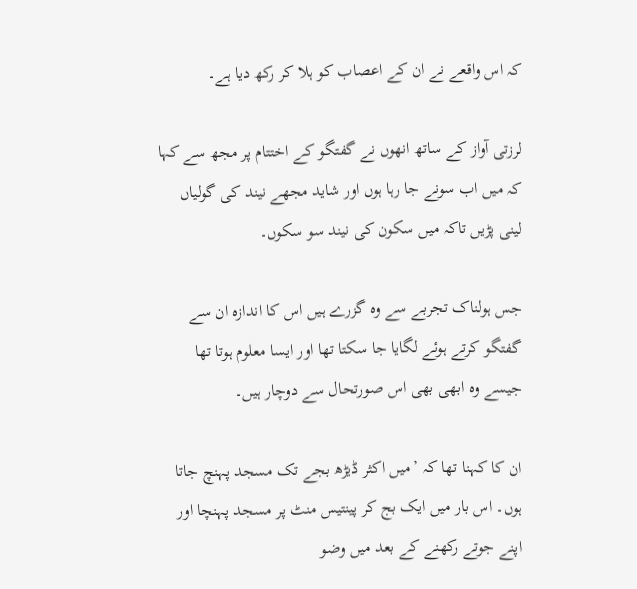کہ اس واقعے نے ان کے اعصاب کو ہلا کر رکھ دیا ہے۔

لرزتی آواز کے ساتھ انھوں نے گفتگو کے اختتام پر مجھ سے کہا کہ میں اب سونے جا رہا ہوں اور شاید مجھے نیند کی گولیاں لینی پڑیں تاکہ میں سکون کی نیند سو سکوں۔

جس ہولناک تجربے سے وہ گزرے ہیں اس کا اندازہ ان سے گفتگو کرتے ہوئے لگایا جا سکتا تھا اور ایسا معلوم ہوتا تھا جیسے وہ ابھی بھی اس صورتحال سے دوچار ہیں۔

ان کا کہنا تھا کہ ’میں اکثر ڈیڑھ بجے تک مسجد پہنچ جاتا ہوں۔ اس بار میں ایک بج کر پینتیس منٹ پر مسجد پہنچا اور اپنے جوتے رکھنے کے بعد میں وضو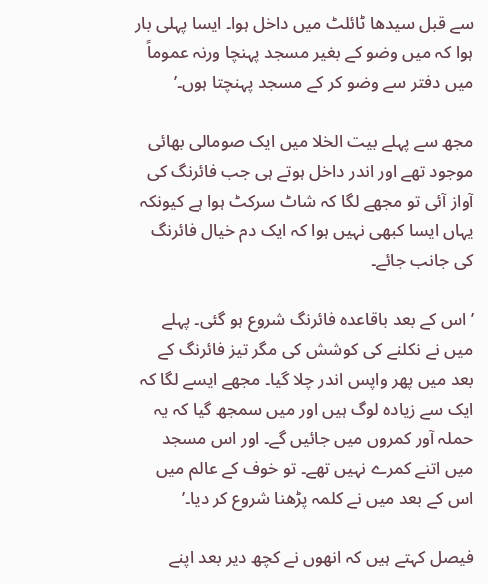سے قبل سیدھا ٹائلٹ میں داخل ہوا۔ ایسا پہلی بار ہوا کہ میں وضو کے بغیر مسجد پہنچا ورنہ عموماً میں دفتر سے وضو کر کے مسجد پہنچتا ہوں۔’

مجھ سے پہلے بیت الخلا میں ایک صومالی بھائی موجود تھے اور اندر داخل ہوتے ہی جب فائرنگ کی آواز آئی تو مجھے لگا کہ شاٹ سرکٹ ہوا ہے کیونکہ یہاں ایسا کبھی نہیں ہوا کہ ایک دم خیال فائرنگ کی جانب جائے۔

’اس کے بعد باقاعدہ فائرنگ شروع ہو گئی۔ پہلے میں نے نکلنے کی کوشش کی مگر تیز فائرنگ کے بعد میں پھر واپس اندر چلا گیا۔ مجھے ایسے لگا کہ ایک سے زیادہ لوگ ہیں اور میں سمجھ گیا کہ یہ حملہ آور کمروں میں جائیں گے۔ اور اس مسجد میں اتنے کمرے نہیں تھے۔ تو خوف کے عالم میں اس کے بعد میں نے کلمہ پڑھنا شروع کر دیا۔’

فیصل کہتے ہیں کہ انھوں نے کچھ دیر بعد اپنے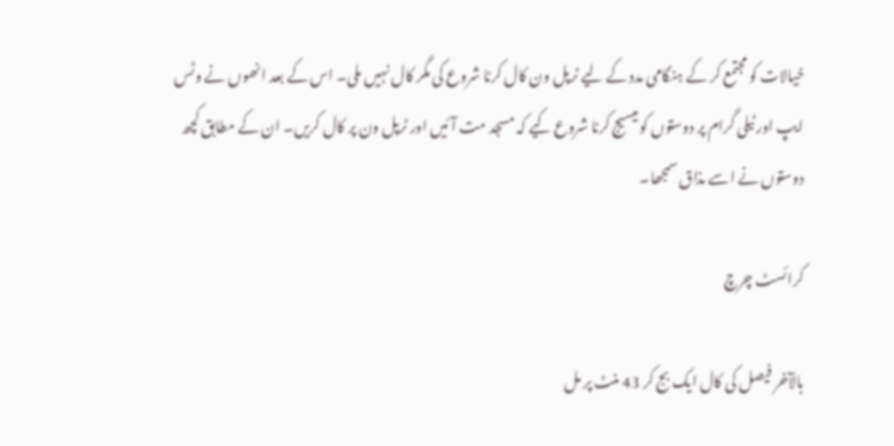خیالات کو مجتمع کر کے ہنگامی مدد کے لیے ٹرپل ون کال کرنا شروع کی مگر کال نہیں ملی۔ اس کے بعد انھوں نے وٹس ایپ اور ٹیلی گرام پر دوستوں کو میسیج کرنا شروع کیے کہ مسجد مت آئیں اور ٹرپل ون پر کال کریں۔ ان کے مطابق کچھ دوستوں نے اسے مذاق سمجھا۔

کرائسٹ چرچ

بالآخر فیصل کی کال ایک بج کر 43 منٹ پر مل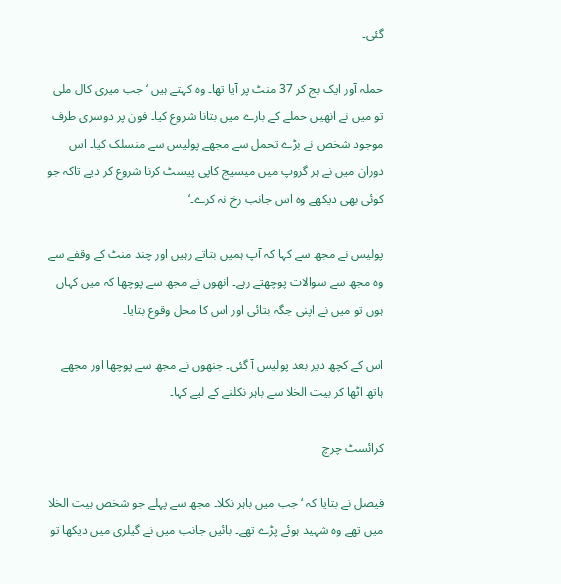گئی۔

حملہ آور ایک بج کر 37 منٹ پر آیا تھا۔ وہ کہتے ہیں ‘جب میری کال ملی تو میں نے انھیں حملے کے بارے میں بتانا شروع کیا۔ فون پر دوسری طرف موجود شخص نے بڑے تحمل سے مجھے پولیس سے منسلک کیا۔ اس دوران میں نے ہر گروپ میں میسیج کاپی پیسٹ کرنا شروع کر دیے تاکہ جو کوئی بھی دیکھے وہ اس جانب رخ نہ کرے۔‘

پولیس نے مجھ سے کہا کہ آپ ہمیں بتاتے رہیں اور چند منٹ کے وقفے سے وہ مجھ سے سوالات پوچھتے رہے۔ انھوں نے مجھ سے پوچھا کہ میں کہاں ہوں تو میں نے اپنی جگہ بتائی اور اس کا محل وقوع بتایا۔

اس کے کچھ دیر بعد پولیس آ گئی۔ جنھوں نے مجھ سے پوچھا اور مجھے ہاتھ اٹھا کر بیت الخلا سے باہر نکلنے کے لیے کہا۔

کرائسٹ چرچ

فیصل نے بتایا کہ ‘جب میں باہر نکلا۔ مجھ سے پہلے جو شخص بیت الخلا میں تھے وہ شہید ہوئے پڑے تھے۔ بائیں جانب میں نے گیلری میں دیکھا تو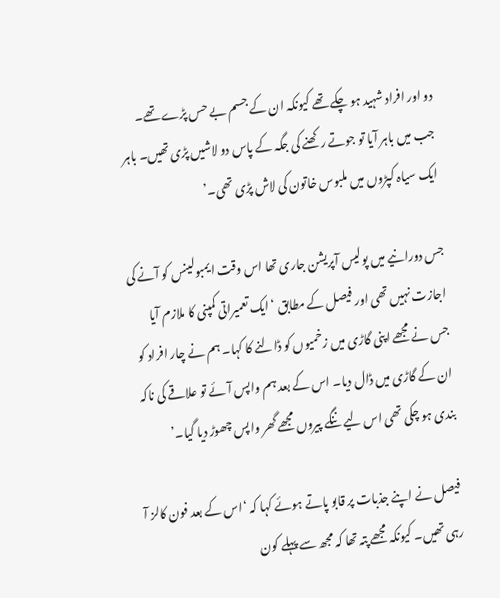دو اور افراد شہید ہو چکے تھے کیونکہ ان کے جسم بے حس پڑے تھے۔ جب میں باہر آیا تو جوتے رکھنے کی جگہ کے پاس دو لاشیں پڑی تھیں۔ باہر ایک سیاہ کپڑوں میں ملبوس خاتون کی لاش پڑی تھی۔’

جس دورانیے میں پولیس آپریشن جاری تھا اس وقت ایمبولینس کو آنے کی اجازت نہیں تھی اور فیصل کے مطابق ‘ایک تعمیراتی کمپنی کا ملازم آیا جس نے مجھے اپنی گاڑی میں زخمیوں کو ڈالنے کا کہا۔ ہم نے چار افراد کو ان کے گاڑی میں ڈال دیا۔ اس کے بعد ہم واپس آئے تو علاقے کی ناکہ بندی ہو چکی تھی اس لیے ننگے پیروں مجھے گھر واپس چھوڑ دیا گیا۔’

فیصل نے اپنے جذبات پر قابو پاتے ہوئے کہا کہ ‘اس کے بعد فون کالز آ رہی تھیں۔ کیونکہ مجھے پتہ تھا کہ مجھ سے پہلے کون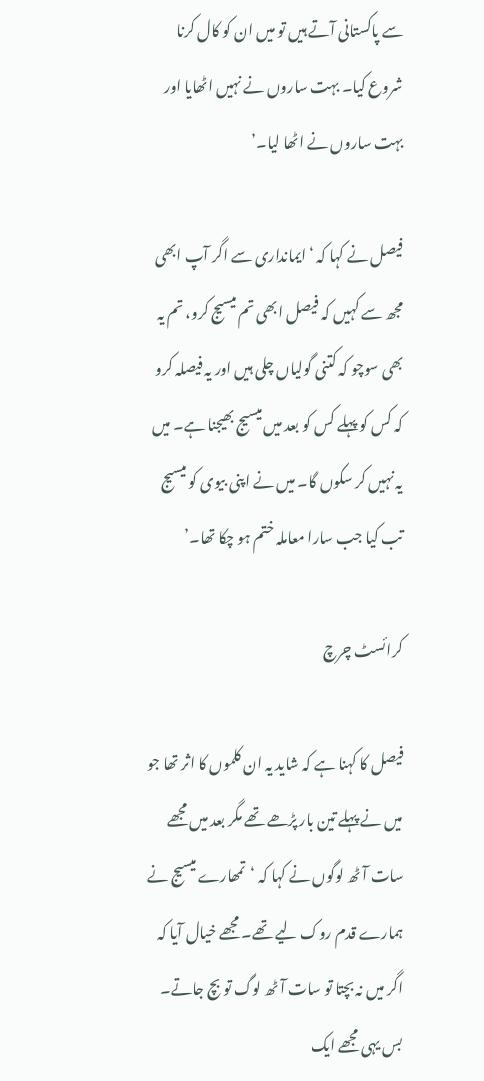سے پاکستانی آتے ہیں تو میں ان کو کال کرنا شروع کیا۔ بہت ساروں نے نہیں اٹھایا اور بہت ساروں نے اٹھا لیا۔’

فیصل نے کہا کہ ‘ایمانداری سے اگر آپ ابھی مجھ سے کہیں کہ فیصل ابھی تم میسیج کرو، تم یہ بھی سوچو کہ کتنی گولیاں چلی ہیں اور یہ فیصلہ کرو کہ کس کو پہلے کس کو بعد میں میسیج بھیجنا ہے۔ میں یہ نہیں کر سکوں گا۔ میں نے اپنی بیوی کو میسیج تب کیا جب سارا معاملہ ختم ہو چکا تھا۔’

کرائسٹ چرچ

فیصل کا کہنا ہے کہ شاید یہ ان کلموں کا اثر تھا جو میں نے پہلے تین بار پڑھے تھے مگر بعد میں مجھے سات آٹھ لوگوں نے کہا کہ ‘تمھارے میسیج نے ہمارے قدم روک لیے تھے۔ مجھے خیال آیا کہ اگر میں نہ بچتا تو سات آٹھ لوگ تو بچ جاتے۔ بس یہی مجھے ایک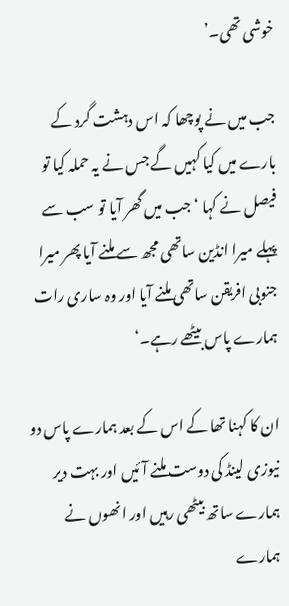خوشی تھی۔’

جب میں نے پوچھا کہ اس دہشت گرد کے بارے میں کیا کہیں گے جس نے یہ حملہ کیا تو فیصل نے کہا ‘جب میں گھر آیا تو سب سے پہلے میرا انڈین ساتھی مجھ سے ملنے آیا پھر میرا جنوبی افریقن ساتھی ملنے آیا اور وہ ساری رات ہمارے پاس بیٹھے رہے۔‘

ان کا کہنا تھا کے اس کے بعد ہمارے پاس دو نیوزی لینڈ کی دوست ملنے آئیں اور بہت دیر ہمارے ساتھ بیٹھی رہیں اور انھوں نے ہمارے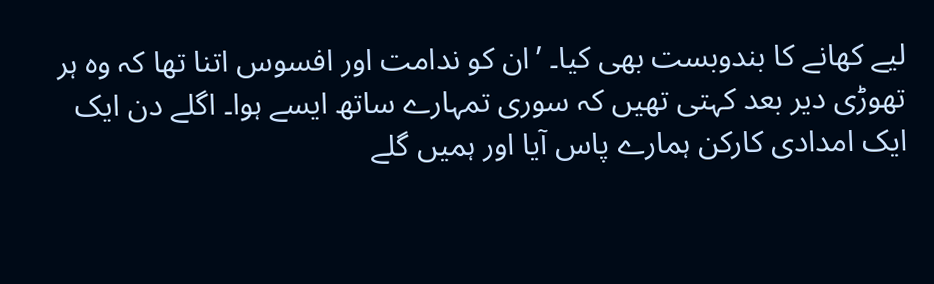لیے کھانے کا بندوبست بھی کیا۔ ’ان کو ندامت اور افسوس اتنا تھا کہ وہ ہر تھوڑی دیر بعد کہتی تھیں کہ سوری تمہارے ساتھ ایسے ہوا۔ اگلے دن ایک ایک امدادی کارکن ہمارے پاس آیا اور ہمیں گلے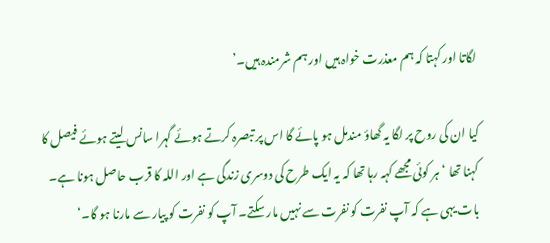لگاتا اور کہتا کہ ہم معذرت خواہ ہیں اور ہم شرمندہ ہیں۔’

کیا ان کی روح پر لگا یہ گھاؤ مندمل ہو پائے گا اس پر تبصرہ کرتے ہوئے گہرا سانس لیتے ہوئے فیصل کا کہنا تھا ‘ہر کوئی مجھے کہہ رہا تھا کہ یہ ایک طرح کی دوسری زندگی ہے اور اللہ کا قرب حاصل ہونا ہے۔ بات یہی ہے کہ آپ نفرت کو نفرت سے نہیں مار سکتے۔ آپ کو نفرت کو پیار سے مارنا ہو گا۔‘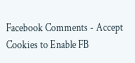Facebook Comments - Accept Cookies to Enable FB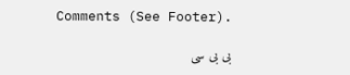Comments (See Footer).

بی بی سی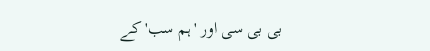بی بی سی اور 'ہم سب' کے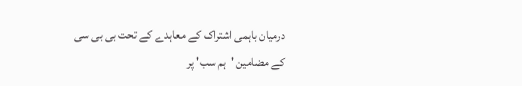درمیان باہمی اشتراک کے معاہدے کے تحت بی بی سی کے مضامین 'ہم سب' پر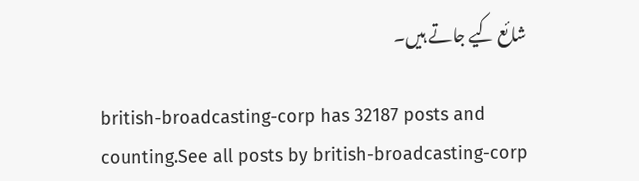شائع کیے جاتے ہیں۔

british-broadcasting-corp has 32187 posts and counting.See all posts by british-broadcasting-corp